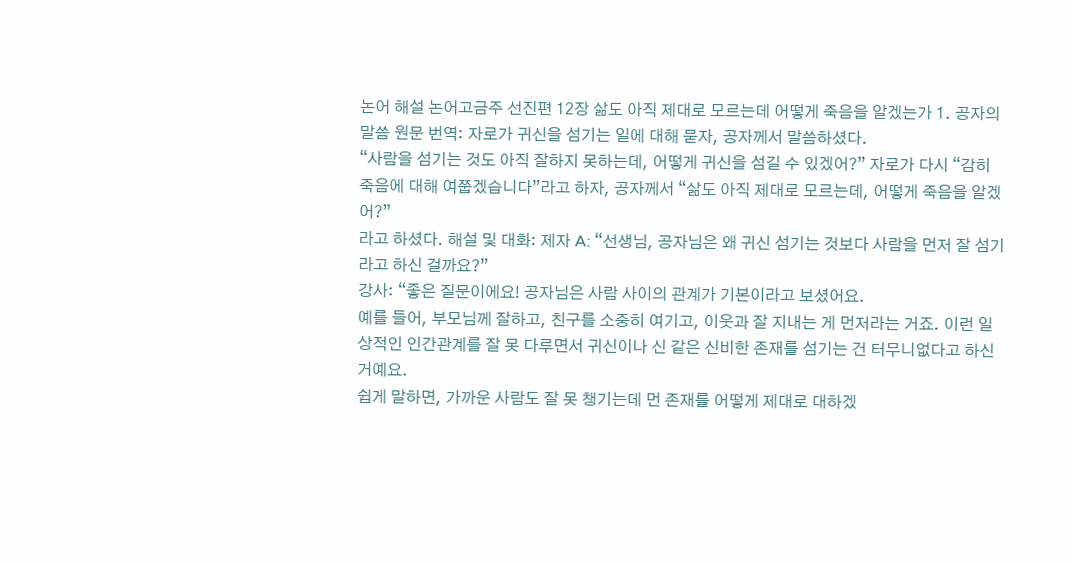논어 해설 논어고금주 선진편 12장 삶도 아직 제대로 모르는데 어떻게 죽음을 알겠는가 1. 공자의 말씀 원문 번역: 자로가 귀신을 섬기는 일에 대해 묻자, 공자께서 말씀하셨다.
“사람을 섬기는 것도 아직 잘하지 못하는데, 어떻게 귀신을 섬길 수 있겠어?” 자로가 다시 “감히 죽음에 대해 여쭙겠습니다”라고 하자, 공자께서 “삶도 아직 제대로 모르는데, 어떻게 죽음을 알겠어?”
라고 하셨다. 해설 및 대화: 제자 A: “선생님, 공자님은 왜 귀신 섬기는 것보다 사람을 먼저 잘 섬기라고 하신 걸까요?”
강사: “좋은 질문이에요! 공자님은 사람 사이의 관계가 기본이라고 보셨어요.
예를 들어, 부모님께 잘하고, 친구를 소중히 여기고, 이웃과 잘 지내는 게 먼저라는 거죠. 이런 일상적인 인간관계를 잘 못 다루면서 귀신이나 신 같은 신비한 존재를 섬기는 건 터무니없다고 하신 거예요.
쉽게 말하면, 가까운 사람도 잘 못 챙기는데 먼 존재를 어떻게 제대로 대하겠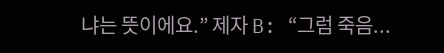냐는 뜻이에요.” 제자 B: “그럼 죽음...